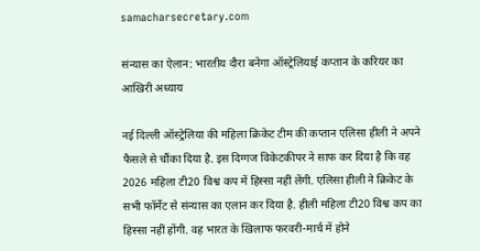samacharsecretary.com

संन्यास का ऐलान: भारतीय दौरा बनेगा ऑस्ट्रेलियाई कप्तान के करियर का आखिरी अध्याय

नई दिल्ली ऑस्ट्रेलिया की महिला क्रिकेट टीम की कप्तान एलिसा हीली ने अपने फैसले से चौंका दिया है. इस दिग्गज विकेटकीपर ने साफ कर दिया है कि वह 2026 महिला टी20 विश्व कप में हिस्सा नहीं लेंगी. एलिसा हीली ने क्रिकेट के सभी फॉर्मेट से संन्यास का एलान कर दिया है. हीली महिला टी20 विश्व कप का हिस्सा नहीं होंगी. वह भारत के खिलाफ फरवरी-मार्च में होने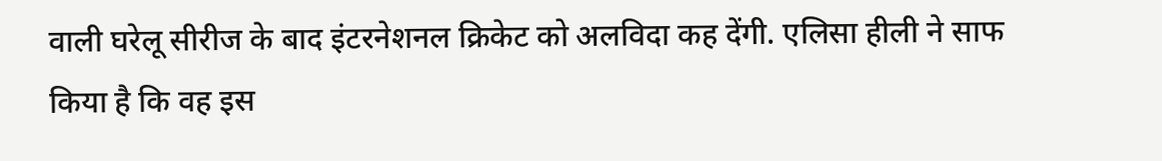वाली घरेलू सीरीज के बाद इंटरनेशनल क्रिकेट को अलविदा कह देंगी. एलिसा हीली ने साफ किया है कि वह इस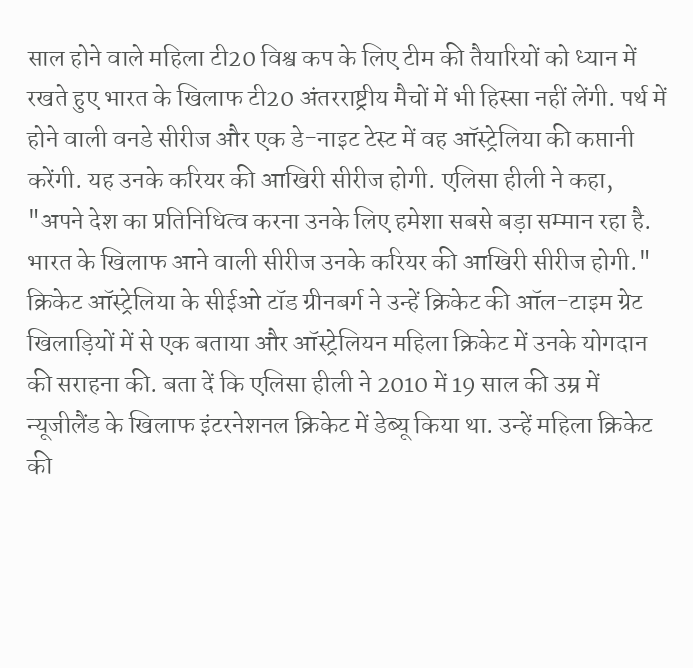साल होने वाले महिला टी20 विश्व कप के लिए टीम की तैयारियों को ध्यान में रखते हुए भारत के खिलाफ टी20 अंतरराष्ट्रीय मैचों में भी हिस्सा नहीं लेंगी. पर्थ में होने वाली वनडे सीरीज और एक डे-नाइट टेस्ट में वह ऑस्ट्रेलिया की कप्तानी करेंगी. यह उनके करियर की आखिरी सीरीज होगी. एलिसा हीली ने कहा, "अपने देश का प्रतिनिधित्व करना उनके लिए हमेशा सबसे बड़ा सम्मान रहा है. भारत के खिलाफ आने वाली सीरीज उनके करियर की आखिरी सीरीज होगी." क्रिकेट ऑस्ट्रेलिया के सीईओ टॉड ग्रीनबर्ग ने उन्हें क्रिकेट की ऑल-टाइम ग्रेट खिलाड़ियों में से एक बताया और ऑस्ट्रेलियन महिला क्रिकेट में उनके योगदान की सराहना की. बता दें कि एलिसा हीली ने 2010 में 19 साल की उम्र में न्यूजीलैंड के खिलाफ इंटरनेशनल क्रिकेट में डेब्यू किया था. उन्हें महिला क्रिकेट की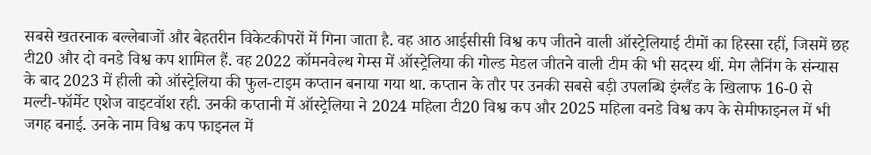सबसे खतरनाक बल्लेबाजों और बेहतरीन विकेटकीपरों में गिना जाता है. वह आठ आईसीसी विश्व कप जीतने वाली ऑस्ट्रेलियाई टीमों का हिस्सा रहीं, जिसमें छह टी20 और दो वनडे विश्व कप शामिल हैं. वह 2022 कॉमनवेल्थ गेम्स में ऑस्ट्रेलिया की गोल्ड मेडल जीतने वाली टीम की भी सदस्य थीं. मेग लैनिंग के संन्यास के बाद 2023 में हीली को ऑस्ट्रेलिया की फुल-टाइम कप्तान बनाया गया था. कप्तान के तौर पर उनकी सबसे बड़ी उपलब्धि इंग्लैंड के खिलाफ 16-0 से मल्टी-फॉर्मेट एशेज वाइटवॉश रही. उनकी कप्तानी में ऑस्ट्रेलिया ने 2024 महिला टी20 विश्व कप और 2025 महिला वनडे विश्व कप के सेमीफाइनल में भी जगह बनाई. उनके नाम विश्व कप फाइनल में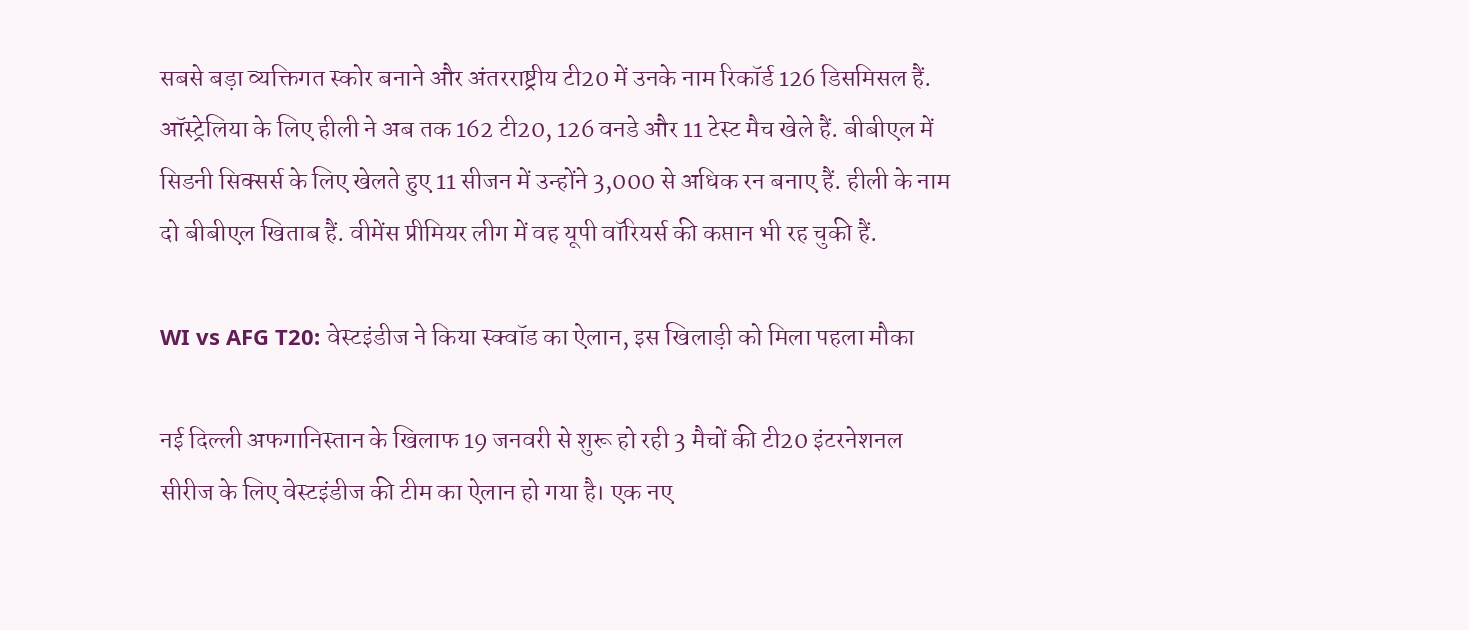सबसे बड़ा व्यक्तिगत स्कोर बनाने और अंतरराष्ट्रीय टी20 में उनके नाम रिकॉर्ड 126 डिसमिसल हैं. ऑस्ट्रेलिया के लिए हीली ने अब तक 162 टी20, 126 वनडे और 11 टेस्ट मैच खेले हैं. बीबीएल में सिडनी सिक्सर्स के लिए खेलते हुए 11 सीजन में उन्होंने 3,000 से अधिक रन बनाए हैं. हीली के नाम दो बीबीएल खिताब हैं. वीमेंस प्रीमियर लीग में वह यूपी वॉरियर्स की कप्तान भी रह चुकी हैं.

WI vs AFG T20: वेस्टइंडीज ने किया स्क्वॉड का ऐलान, इस खिलाड़ी को मिला पहला मौका

नई दिल्ली अफगानिस्तान के खिलाफ 19 जनवरी से शुरू हो रही 3 मैचों की टी20 इंटरनेशनल सीरीज के लिए वेस्टइंडीज की टीम का ऐलान हो गया है। एक नए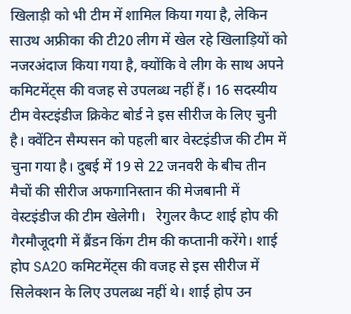खिलाड़ी को भी टीम में शामिल किया गया है, लेकिन साउथ अफ्रीका की टी20 लीग में खेल रहे खिलाड़ियों को नजरअंदाज किया गया है, क्योंकि वे लीग के साथ अपने कमिटमेंट्स की वजह से उपलब्ध नहीं हैं। 16 सदस्यीय टीम वेस्टइंडीज क्रिकेट बोर्ड ने इस सीरीज के लिए चुनी है। क्वेंटिन सैम्पसन को पहली बार वेस्टइंडीज की टीम में चुना गया है। दुबई में 19 से 22 जनवरी के बीच तीन मैचों की सीरीज अफगानिस्तान की मेजबानी में वेस्टइंडीज की टीम खेलेगी।   रेगुलर कैप्ट शाई होप की गैरमौजूदगी में ब्रैंडन किंग टीम की कप्तानी करेंगे। शाई होप SA20 कमिटमेंट्स की वजह से इस सीरीज में सिलेक्शन के लिए उपलब्ध नहीं थे। शाई होप उन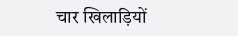चार खिलाड़ियों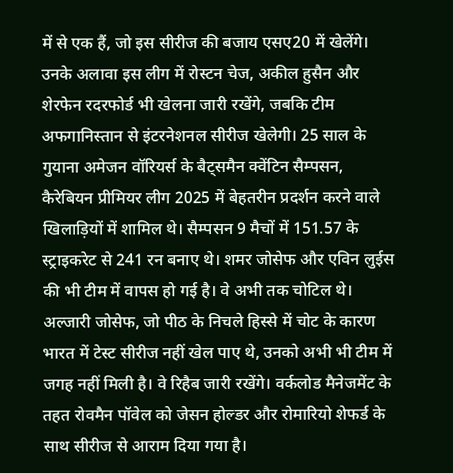में से एक हैं, जो इस सीरीज की बजाय एसए20 में खेलेंगे। उनके अलावा इस लीग में रोस्टन चेज, अकील हुसैन और शेरफेन रदरफोर्ड भी खेलना जारी रखेंगे, जबकि टीम अफगानिस्तान से इंटरनेशनल सीरीज खेलेगी। 25 साल के गुयाना अमेजन वॉरियर्स के बैट्समैन क्वेंटिन सैम्पसन, कैरेबियन प्रीमियर लीग 2025 में बेहतरीन प्रदर्शन करने वाले खिलाड़ियों में शामिल थे। सैम्पसन 9 मैचों में 151.57 के स्ट्राइकरेट से 241 रन बनाए थे। शमर जोसेफ और एविन लुईस की भी टीम में वापस हो गई है। वे अभी तक चोटिल थे। अल्जारी जोसेफ, जो पीठ के निचले हिस्से में चोट के कारण भारत में टेस्ट सीरीज नहीं खेल पाए थे, उनको अभी भी टीम में जगह नहीं मिली है। वे रिहैब जारी रखेंगे। वर्कलोड मैनेजमेंट के तहत रोवमैन पॉवेल को जेसन होल्डर और रोमारियो शेफर्ड के साथ सीरीज से आराम दिया गया है।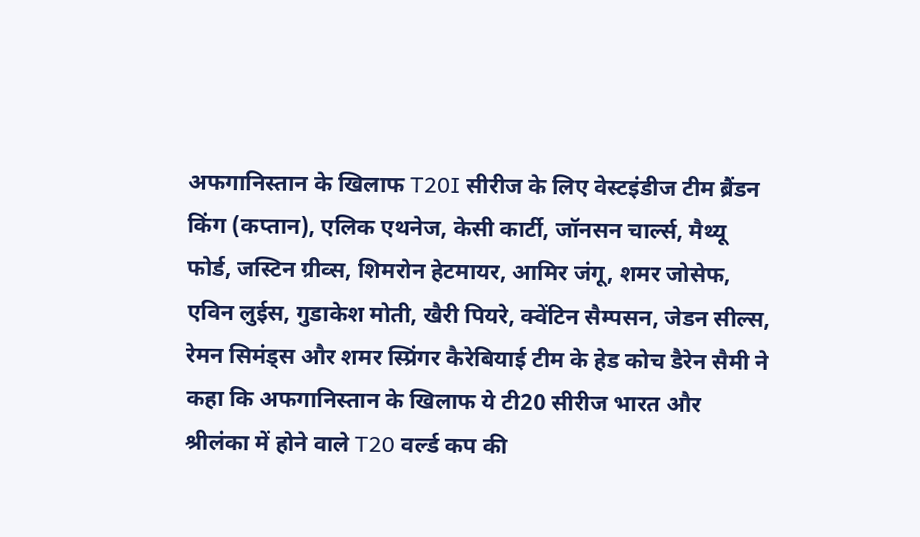अफगानिस्तान के खिलाफ T20I सीरीज के लिए वेस्टइंडीज टीम ब्रैंडन किंग (कप्तान), एलिक एथनेज, केसी कार्टी, जॉनसन चार्ल्स, मैथ्यू फोर्ड, जस्टिन ग्रीव्स, शिमरोन हेटमायर, आमिर जंगू, शमर जोसेफ, एविन लुईस, गुडाकेश मोती, खैरी पियरे, क्वेंटिन सैम्पसन, जेडन सील्स, रेमन सिमंड्स और शमर स्प्रिंगर कैरेबियाई टीम के हेड कोच डैरेन सैमी ने कहा कि अफगानिस्तान के खिलाफ ये टी20 सीरीज भारत और श्रीलंका में होने वाले T20 वर्ल्ड कप की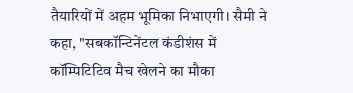तैयारियों में अहम भूमिका निभाएगी। सैमी ने कहा, "सबकॉन्टिनेंटल कंडीशंस में कॉम्पिटिटिव मैच खेलने का मौका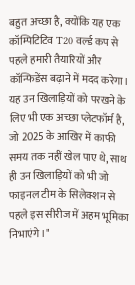बहुत अच्छा है, क्योंकि यह एक कॉम्पिटिटिव T20 वर्ल्ड कप से पहले हमारी तैयारियों और कॉन्फिडेंस बढ़ाने में मदद करेगा। यह उन खिलाड़ियों को परखने के लिए भी एक अच्छा प्लेटफॉर्म है, जो 2025 के आखिर में काफी समय तक नहीं खेल पाए थे, साथ ही उन खिलाड़ियों को भी जो फाइनल टीम के सिलेक्शन से पहले इस सीरीज में अहम भूमिका निभाएंगे।"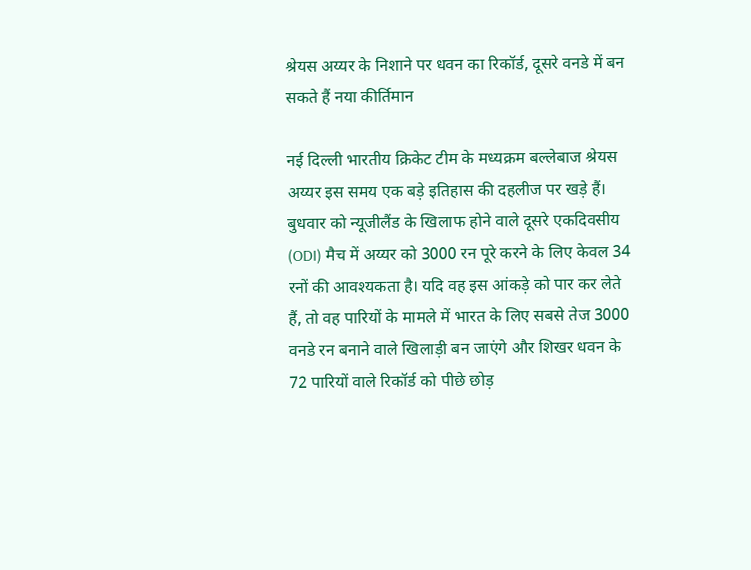श्रेयस अय्यर के निशाने पर धवन का रिकॉर्ड, दूसरे वनडे में बन सकते हैं नया कीर्तिमान

नई दिल्ली भारतीय क्रिकेट टीम के मध्यक्रम बल्लेबाज श्रेयस अय्यर इस समय एक बड़े इतिहास की दहलीज पर खड़े हैं। बुधवार को न्यूजीलैंड के खिलाफ होने वाले दूसरे एकदिवसीय (ODI) मैच में अय्यर को 3000 रन पूरे करने के लिए केवल 34 रनों की आवश्यकता है। यदि वह इस आंकड़े को पार कर लेते हैं, तो वह पारियों के मामले में भारत के लिए सबसे तेज 3000 वनडे रन बनाने वाले खिलाड़ी बन जाएंगे और शिखर धवन के 72 पारियों वाले रिकॉर्ड को पीछे छोड़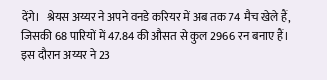देंगे।   श्रेयस अय्यर ने अपने वनडे करियर में अब तक 74 मैच खेले हैं, जिसकी 68 पारियों में 47.84 की औसत से कुल 2966 रन बनाए हैं। इस दौरान अय्यर ने 23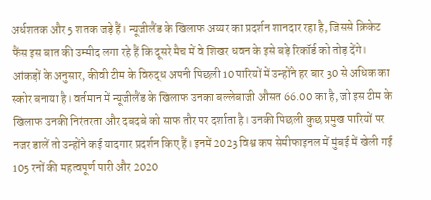अर्धशतक और 5 शतक जड़े हैं। न्यूजीलैंड के खिलाफ अय्यर का प्रदर्शन शानदार रहा है, जिससे क्रिकेट फैंस इस बात की उम्मीद लगा रहे हैं कि दूसरे मैच में वे शिखर धवन के इसे बड़े रिकॉर्ड को तोड़ देंगे। आंकड़ों के अनुसार, कीवी टीम के विरुद्ध अपनी पिछली 10 पारियों में उन्होंने हर बार 30 से अधिक का स्कोर बनाया है। वर्तमान में न्यूजीलैंड के खिलाफ उनका बल्लेबाजी औसत 66.00 का है, जो इस टीम के खिलाफ उनकी निरंतरता और दबदबे को साफ तौर पर दर्शाता है। उनकी पिछली कुछ प्रमुख पारियों पर नजर डालें तो उन्होंने कई यादगार प्रदर्शन किए हैं। इनमें 2023 विश्व कप सेमीफाइनल में मुंबई में खेली गई 105 रनों की महत्वपूर्ण पारी और 2020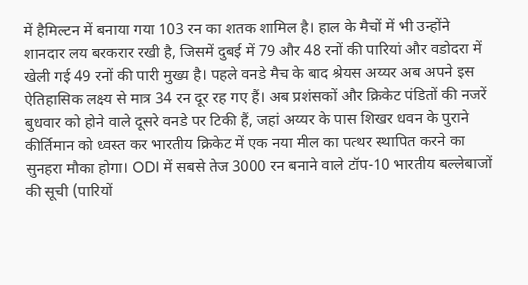में हैमिल्टन में बनाया गया 103 रन का शतक शामिल है। हाल के मैचों में भी उन्होंने शानदार लय बरकरार रखी है, जिसमें दुबई में 79 और 48 रनों की पारियां और वडोदरा में खेली गई 49 रनों की पारी मुख्य है। पहले वनडे मैच के बाद श्रेयस अय्यर अब अपने इस ऐतिहासिक लक्ष्य से मात्र 34 रन दूर रह गए हैं। अब प्रशंसकों और क्रिकेट पंडितों की नजरें बुधवार को होने वाले दूसरे वनडे पर टिकी हैं, जहां अय्यर के पास शिखर धवन के पुराने कीर्तिमान को ध्वस्त कर भारतीय क्रिकेट में एक नया मील का पत्थर स्थापित करने का सुनहरा मौका होगा। ODI में सबसे तेज 3000 रन बनाने वाले टॉप-10 भारतीय बल्लेबाजों की सूची (पारियों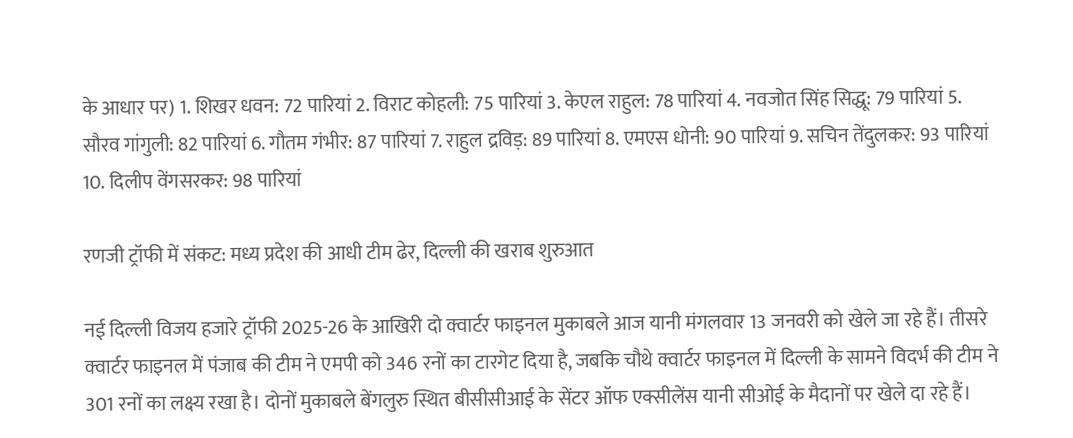के आधार पर) 1. शिखर धवन: 72 पारियां 2. विराट कोहली: 75 पारियां 3. केएल राहुल: 78 पारियां 4. नवजोत सिंह सिद्धू: 79 पारियां 5. सौरव गांगुली: 82 पारियां 6. गौतम गंभीर: 87 पारियां 7. राहुल द्रविड़: 89 पारियां 8. एमएस धोनी: 90 पारियां 9. सचिन तेंदुलकर: 93 पारियां 10. दिलीप वेंगसरकर: 98 पारियां

रणजी ट्रॉफी में संकट: मध्य प्रदेश की आधी टीम ढेर, दिल्ली की खराब शुरुआत

नई दिल्ली विजय हजारे ट्रॉफी 2025-26 के आखिरी दो क्वार्टर फाइनल मुकाबले आज यानी मंगलवार 13 जनवरी को खेले जा रहे हैं। तीसरे क्वार्टर फाइनल में पंजाब की टीम ने एमपी को 346 रनों का टारगेट दिया है, जबकि चौथे क्वार्टर फाइनल में दिल्ली के सामने विदर्भ की टीम ने 301 रनों का लक्ष्य रखा है। दोनों मुकाबले बेंगलुरु स्थित बीसीसीआई के सेंटर ऑफ एक्सीलेंस यानी सीओई के मैदानों पर खेले दा रहे हैं।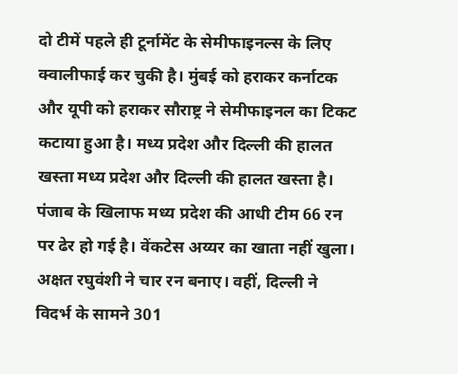दो टीमें पहले ही टूर्नामेंट के सेमीफाइनल्स के लिए क्वालीफाई कर चुकी है। मुंबई को हराकर कर्नाटक और यूपी को हराकर सौराष्ट्र ने सेमीफाइनल का टिकट कटाया हुआ है। मध्य प्रदेश और दिल्ली की हालत खस्ता मध्य प्रदेश और दिल्ली की हालत खस्ता है। पंजाब के खिलाफ मध्य प्रदेश की आधी टीम 66 रन पर ढेर हो गई है। वेंकटेस अय्यर का खाता नहीं खुला। अक्षत रघुवंशी ने चार रन बनाए। वहीं, दिल्ली ने विदर्भ के सामने 301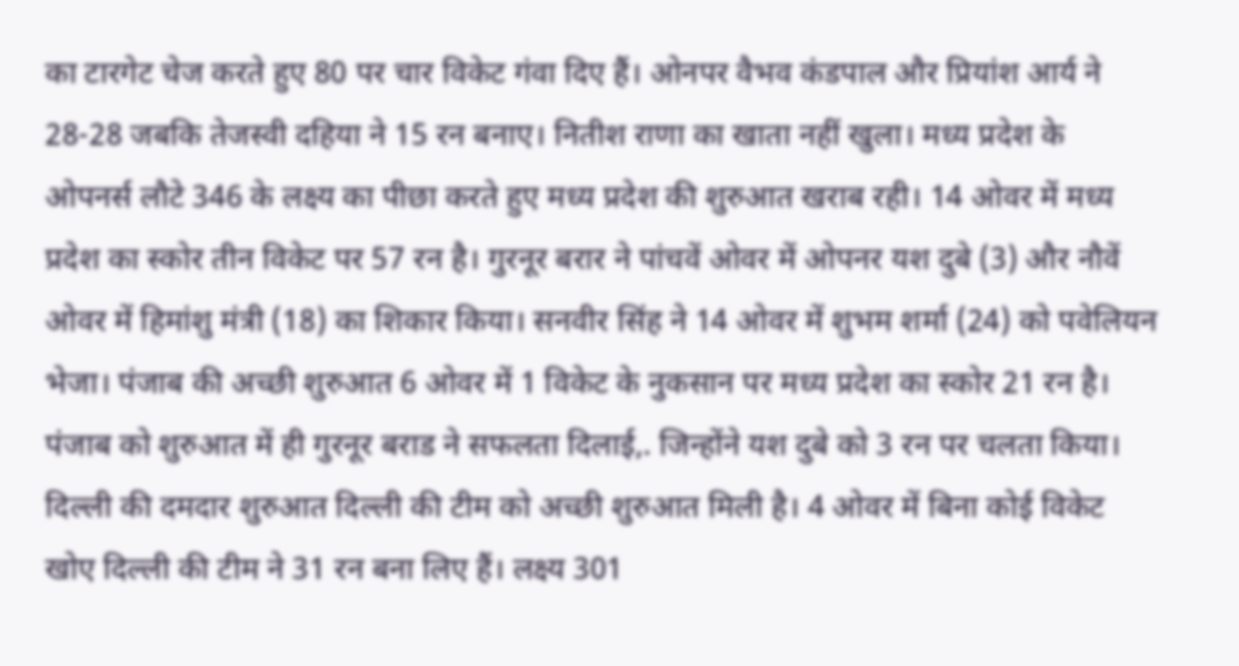का टारगेट चेज करते हुए 80 पर चार विकेट गंवा दिए हैं। ओनपर वैभव कंडपाल और प्रियांश आर्य ने 28-28 जबकि तेजस्वी दहिया ने 15 रन बनाए। नितीश राणा का खाता नहीं खुला। मध्य प्रदेश के ओपनर्स लौटे 346 के लक्ष्य का पीछा करते हुए मध्य प्रदेश की शुरुआत खराब रही। 14 ओवर में मध्य प्रदेश का स्कोर तीन विकेट पर 57 रन है। गुरनूर बरार ने पांचवें ओवर में ओपनर यश दुबे (3) और नौवें ओवर में हिमांशु मंत्री (18) का शिकार किया। सनवीर सिंह ने 14 ओवर में शुभम शर्मा (24) को पवेलियन भेजा। पंजाब की अच्छी शुरुआत 6 ओवर में 1 विकेट के नुकसान पर मध्य प्रदेश का स्कोर 21 रन है। पंजाब को शुरुआत में ही गुरनूर बराड ने सफलता दिलाई,. जिन्होंने यश दुबे को 3 रन पर चलता किया।   दिल्ली की दमदार शुरुआत दिल्ली की टीम को अच्छी शुरुआत मिली है। 4 ओवर में बिना कोई विकेट खोए दिल्ली की टीम ने 31 रन बना लिए हैं। लक्ष्य 301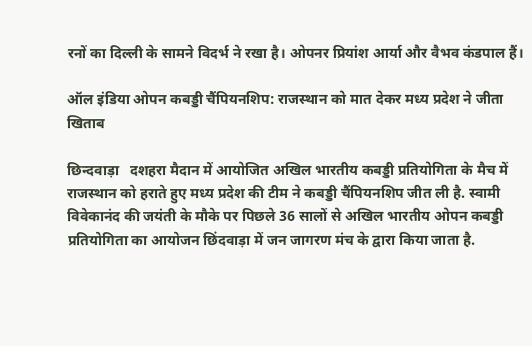रनों का दिल्ली के सामने विदर्भ ने रखा है। ओपनर प्रियांश आर्या और वैभव कंडपाल हैं।

ऑल इंडिया ओपन कबड्डी चैंपियनशिप: राजस्थान को मात देकर मध्य प्रदेश ने जीता खिताब

छिन्दवाड़ा   दशहरा मैदान में आयोजित अखिल भारतीय कबड्डी प्रतियोगिता के मैच में राजस्थान को हराते हुए मध्य प्रदेश की टीम ने कबड्डी चैंपियनशिप जीत ली है. स्वामी विवेकानंद की जयंती के मौके पर पिछले 36 सालों से अखिल भारतीय ओपन कबड्डी प्रतियोगिता का आयोजन छिंदवाड़ा में जन जागरण मंच के द्वारा किया जाता है.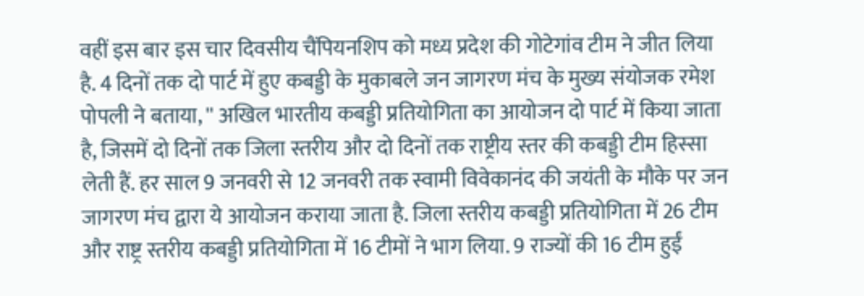वहीं इस बार इस चार दिवसीय चैंपियनशिप को मध्य प्रदेश की गोटेगांव टीम ने जीत लिया है. 4 दिनों तक दो पार्ट में हुए कबड्डी के मुकाबले जन जागरण मंच के मुख्य संयोजक रमेश पोपली ने बताया, '' अखिल भारतीय कबड्डी प्रतियोगिता का आयोजन दो पार्ट में किया जाता है, जिसमें दो दिनों तक जिला स्तरीय और दो दिनों तक राष्ट्रीय स्तर की कबड्डी टीम हिस्सा लेती हैं. हर साल 9 जनवरी से 12 जनवरी तक स्वामी विवेकानंद की जयंती के मौके पर जन जागरण मंच द्वारा ये आयोजन कराया जाता है. जिला स्तरीय कबड्डी प्रतियोगिता में 26 टीम और राष्ट्र स्तरीय कबड्डी प्रतियोगिता में 16 टीमों ने भाग लिया. 9 राज्यों की 16 टीम हुईं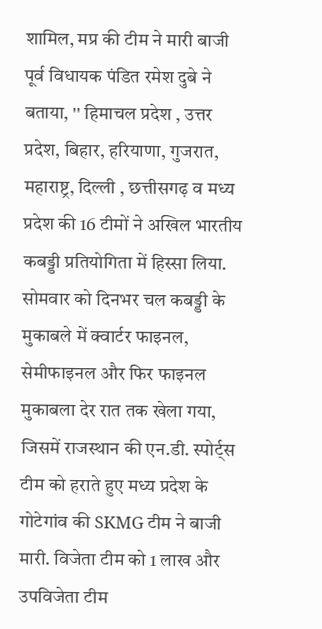शामिल, मप्र की टीम ने मारी बाजी पूर्व विधायक पंडित रमेश दुबे ने बताया, '' हिमाचल प्रदेश , उत्तर प्रदेश, बिहार, हरियाणा, गुजरात, महाराष्ट्र, दिल्ली , छत्तीसगढ़ व मध्य प्रदेश की 16 टीमों ने अखिल भारतीय कबड्डी प्रतियोगिता में हिस्सा लिया. सोमवार को दिनभर चल कबड्डी के मुकाबले में क्वार्टर फाइनल, सेमीफाइनल और फिर फाइनल मुकाबला देर रात तक खेला गया, जिसमें राजस्थान की एन.डी. स्पोर्ट्स टीम को हराते हुए मध्य प्रदेश के गोटेगांव की SKMG टीम ने बाजी मारी. विजेता टीम को 1 लाख और उपविजेता टीम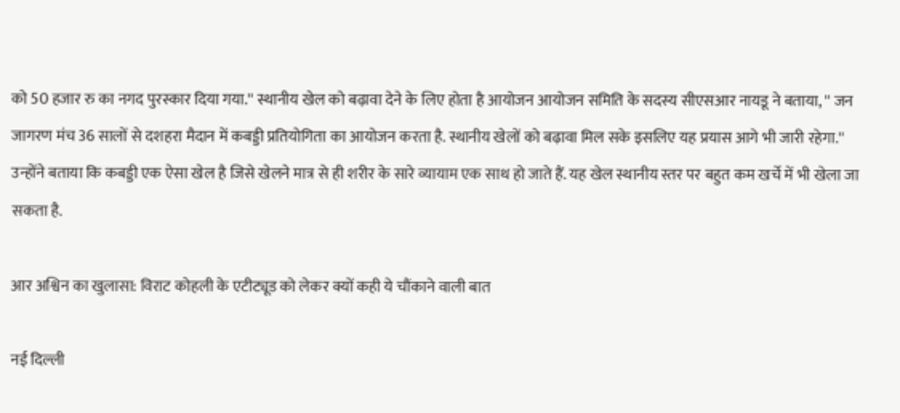को 50 हजार रु का नगद पुरस्कार दिया गया.'' स्थानीय खेल को बढ़ावा देने के लिए होता है आयोजन आयोजन समिति के सदस्य सीएसआर नायडू ने बताया, '' जन जागरण मंच 36 सालों से दशहरा मैदान में कबड्डी प्रतियोगिता का आयोजन करता है. स्थानीय खेलों को बढ़ावा मिल सके इसलिए यह प्रयास आगे भी जारी रहेगा.'' उन्होंने बताया कि कबड्डी एक ऐसा खेल है जिसे खेलने मात्र से ही शरीर के सारे व्यायाम एक साथ हो जाते हैं. यह खेल स्थानीय स्तर पर बहुत कम खर्चे में भी खेला जा सकता है.

आर अश्विन का खुलासा: विराट कोहली के एटीट्यूड को लेकर क्यों कही ये चौंकाने वाली बात

नई दिल्ली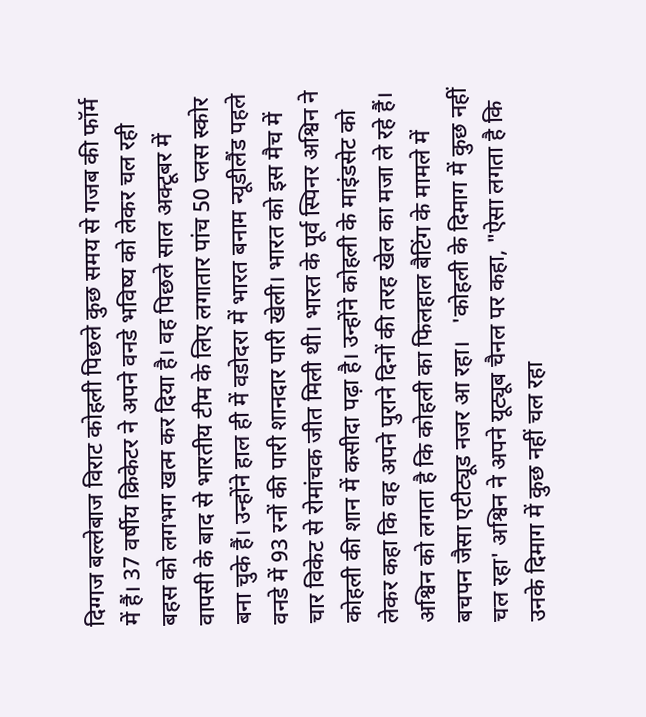दिग्गज बल्लेबाज विराट कोहली पिछले कुछ समय से गजब की फॉर्म में हैं। 37 वर्षीय क्रिकेटर ने अपने वनडे भविष्य को लेकर चल रही बहस को लगभग खत्म कर दिया है। वह पिछले साल अक्टूबर में वापसी के बाद से भारतीय टीम के लिए लगातार पांच 50 प्लस स्कोर बना चुके हैं। उन्होंने हाल ही में वडोदरा में भारत बनाम न्यूडीलैंड पहले वनडे में 93 रनों की पारी शानदार पारी खेली। भारत को इस मैच में चार विकेट से रोमांचक जीत मिली थी। भारत के पूर्व स्पिनर अश्विन ने कोहली की शान में कसीदा पढ़ा है। उन्होंने कोहली के माइंडसेट को लेकर कहा कि वह अपने पुराने दिनों की तरह खेल का मजा ले रहे हैं। अश्विन को लगता है कि कोहली का फिलहाल बैटिंग के मामले में बचपन जैसा एटीट्यूड नजर आ रहा।   'कोहली के दिमाग में कुछ नहीं चल रहा' अश्विन ने अपने यूट्यूब चैनल पर कहा, "ऐसा लगता है कि उनके दिमाग में कुछ नहीं चल रहा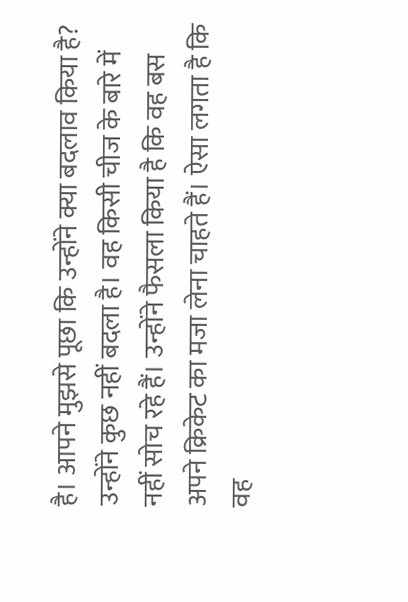है। आपने मुझसे पूछा कि उन्होंने क्या बदलाव किया है? उन्होंने कुछ नहीं बदला है। वह किसी चीज के बारे में नहीं सोच रहे हैं। उन्होंने फैसला किया है कि वह बस अपने क्रिकेट का मजा लेना चाहते हैं। ऐसा लगता है कि वह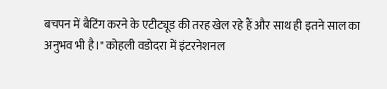बचपन में बैटिंग करने के एटीट्यूड की तरह खेल रहे हैं और साथ ही इतने साल का अनुभव भी है।" कोहली वडोदरा में इंटरनेशनल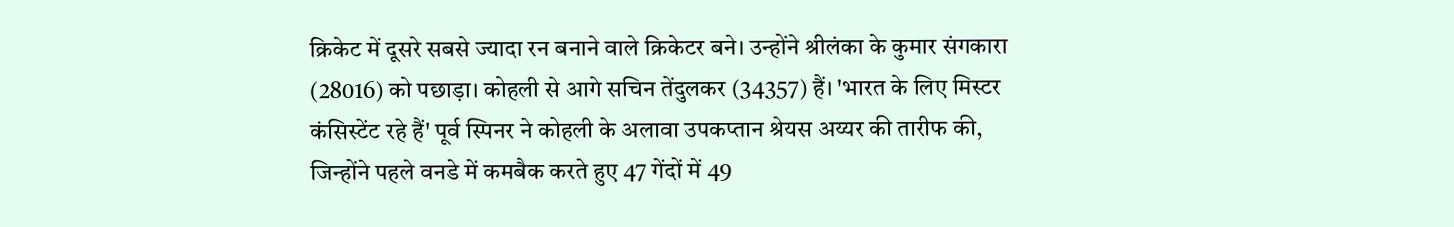क्रिकेट में दूसरे सबसे ज्यादा रन बनाने वाले क्रिकेटर बने। उन्होंने श्रीलंका के कुमार संगकारा (28016) को पछाड़ा। कोहली से आगे सचिन तेंदुलकर (34357) हैं। 'भारत के लिए मिस्टर कंसिस्टेंट रहे हैं' पूर्व स्पिनर ने कोहली के अलावा उपकप्तान श्रेयस अय्यर की तारीफ की, जिन्होंने पहले वनडे में कमबैक करते हुए 47 गेंदों में 49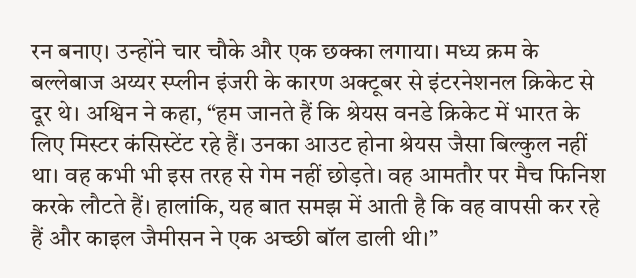रन बनाए। उन्होंने चार चौके और एक छक्का लगाया। मध्य क्रम के बल्लेबाज अय्यर स्प्लीन इंजरी के कारण अक्टूबर से इंटरनेशनल क्रिकेट से दूर थे। अश्विन ने कहा, “हम जानते हैं कि श्रेयस वनडे क्रिकेट में भारत के लिए मिस्टर कंसिस्टेंट रहे हैं। उनका आउट होना श्रेयस जैसा बिल्कुल नहीं था। वह कभी भी इस तरह से गेम नहीं छोड़ते। वह आमतौर पर मैच फिनिश करके लौटते हैं। हालांकि, यह बात समझ में आती है कि वह वापसी कर रहे हैं और काइल जैमीसन ने एक अच्छी बॉल डाली थी।”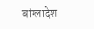बांग्लादेश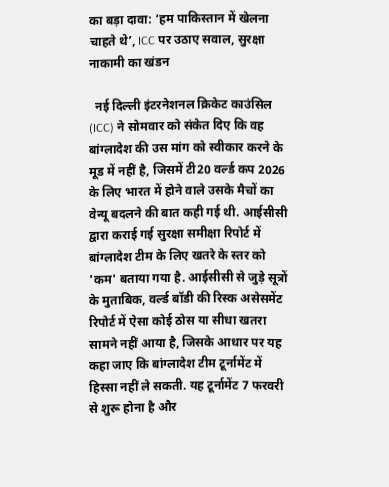का बड़ा दावा: ‘हम पाकिस्तान में खेलना चाहते थे’, ICC पर उठाए सवाल, सुरक्षा नाकामी का खंडन

  नई दिल्ली इंटरनेशनल क्रिकेट काउंसिल (ICC) ने सोमवार को संकेत दिए कि वह बांग्लादेश की उस मांग को स्वीकार करने के मूड में नहीं है, जिसमें टी20 वर्ल्ड कप 2026 के लिए भारत में होने वाले उसके मैचों का वेन्यू बदलने की बात कही गई थी. आईसीसी द्वारा कराई गई सुरक्षा समीक्षा रिपोर्ट में बांग्लादेश टीम के लिए खतरे के स्तर को 'कम' बताया गया है. आईसीसी से जुड़े सूत्रों के मुताबिक, वर्ल्ड बॉडी की रिस्क असेसमेंट रिपोर्ट में ऐसा कोई ठोस या सीधा खतरा सामने नहीं आया है, जिसके आधार पर यह कहा जाए कि बांग्लादेश टीम टूर्नामेंट में हिस्सा नहीं ले सकती. यह टूर्नामेंट 7 फरवरी से शुरू होना है और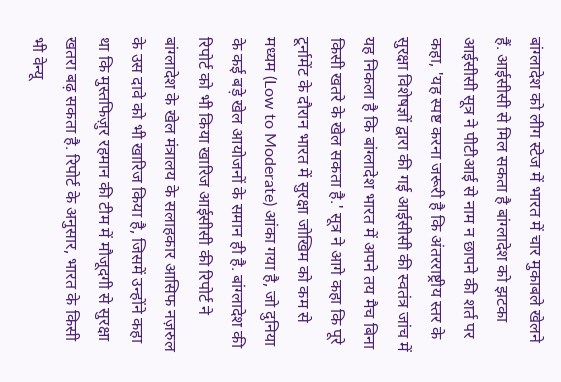बांग्लादेश को लीग स्टेज में भारत में चार मुकाबले खेलने हैं. आईसीसी से मिल सकता है बांग्लादेश को झटका आईसीसी सूत्र ने पीटीआई से नाम न छापने की शर्त पर कहा, 'यह स्पष्ट करना जरूरी है कि अंतरराष्ट्रीय स्तर के सुरक्षा विशेषज्ञों द्वारा की गई आईसीसी की स्वतंत्र जांच में यह निकला है कि बांग्लादेश भारत में अपने तय मैच बिना किसी खतरे के खेल सकता है.' सूत्र ने आगे कहा कि पूरे टूर्नामेंट के दौरान भारत में सुरक्षा जोखिम को कम से मध्यम (Low to Moderate) आंका गया है, जो दुनिया के कई बड़े खेल आयोजनों के समान ही है. बांग्लादेश की रिपोर्ट को भी किया खारिज आईसीसी की रिपोर्ट ने बांग्लादेश के खेल मंत्रालय के सलाहकार आसिफ नज़रुल के उस दावे को भी खारिज किया है, जिसमें उन्होंने कहा था कि मुस्तफिज़ुर रहमान की टीम में मौजूदगी से सुरक्षा खतरा बढ़ सकता है. रिपोर्ट के अनुसार, भारत के किसी भी वेन्यू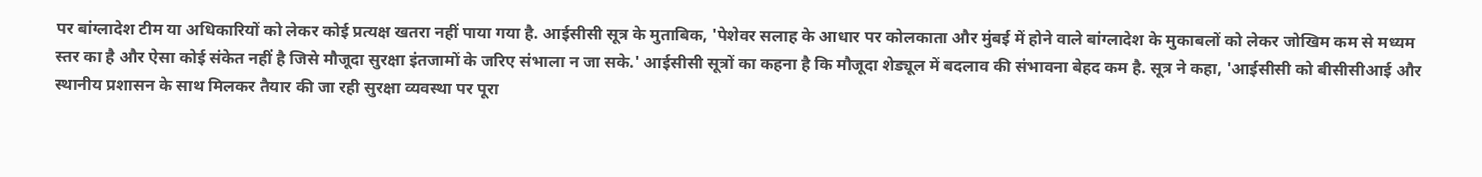पर बांग्लादेश टीम या अधिकारियों को लेकर कोई प्रत्यक्ष खतरा नहीं पाया गया है. आईसीसी सूत्र के मुताबिक, 'पेशेवर सलाह के आधार पर कोलकाता और मुंबई में होने वाले बांग्लादेश के मुकाबलों को लेकर जोखिम कम से मध्यम स्तर का है और ऐसा कोई संकेत नहीं है जिसे मौजूदा सुरक्षा इंतजामों के जरिए संभाला न जा सके.' आईसीसी सूत्रों का कहना है कि मौजूदा शेड्यूल में बदलाव की संभावना बेहद कम है. सूत्र ने कहा, 'आईसीसी को बीसीसीआई और स्थानीय प्रशासन के साथ मिलकर तैयार की जा रही सुरक्षा व्यवस्था पर पूरा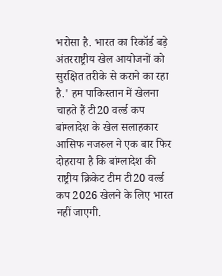भरोसा है. भारत का रिकॉर्ड बड़े अंतरराष्ट्रीय खेल आयोजनों को सुरक्षित तरीके से कराने का रहा है.' हम पाकिस्तान में खेलना चाहते हैं टी20 वर्ल्ड कप बांग्लादेश के खेल सलाहकार आसिफ नजरुल ने एक बार फिर दोहराया है कि बांग्लादेश की राष्ट्रीय क्रिकेट टीम टी20 वर्ल्ड कप 2026 खेलने के लिए भारत नहीं जाएगी.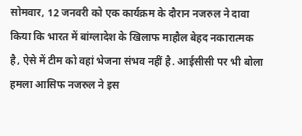सोमवार, 12 जनवरी को एक कार्यक्रम के दौरान नजरुल ने दावा किया कि भारत में बांग्लादेश के खिलाफ माहौल बेहद नकारात्मक है, ऐसे में टीम को वहां भेजना संभव नहीं है. आईसीसी पर भी बोला हमला आसिफ नजरुल ने इस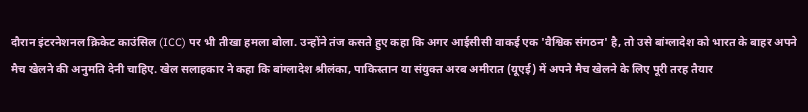दौरान इंटरनेशनल क्रिकेट काउंसिल (ICC) पर भी तीखा हमला बोला. उन्होंने तंज कसते हुए कहा कि अगर आईसीसी वाकई एक 'वैश्विक संगठन' है, तो उसे बांग्लादेश को भारत के बाहर अपने मैच खेलने की अनुमति देनी चाहिए. खेल सलाहकार ने कहा कि बांग्लादेश श्रीलंका, पाकिस्तान या संयुक्त अरब अमीरात (यूएई) में अपने मैच खेलने के लिए पूरी तरह तैयार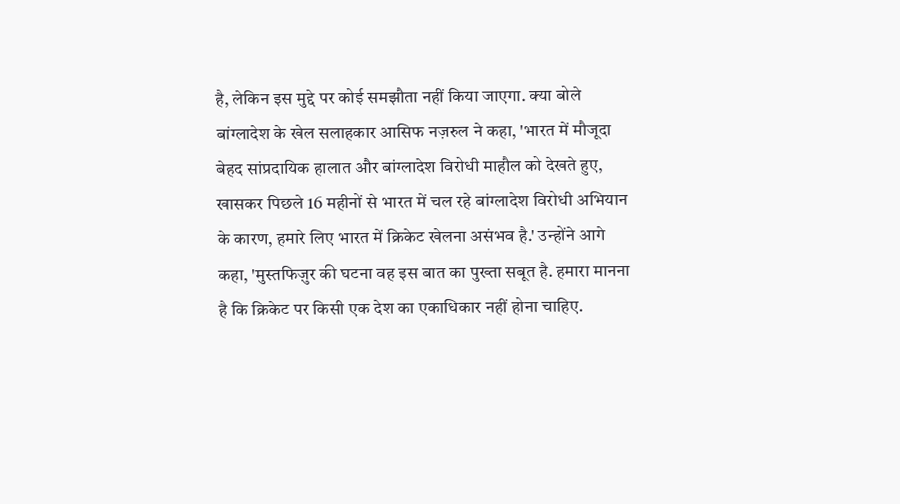है, लेकिन इस मुद्दे पर कोई समझौता नहीं किया जाएगा. क्या बोले बांग्लादेश के खेल सलाहकार आसिफ नज़रुल ने कहा, 'भारत में मौजूदा बेहद सांप्रदायिक हालात और बांग्लादेश विरोधी माहौल को देखते हुए, खासकर पिछले 16 महीनों से भारत में चल रहे बांग्लादेश विरोधी अभियान के कारण, हमारे लिए भारत में क्रिकेट खेलना असंभव है.' उन्होंने आगे कहा, 'मुस्तफिज़ुर की घटना वह इस बात का पुख्ता सबूत है. हमारा मानना है कि क्रिकेट पर किसी एक देश का एकाधिकार नहीं होना चाहिए.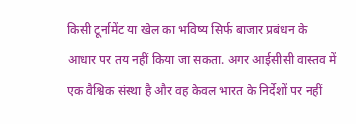किसी टूर्नामेंट या खेल का भविष्य सिर्फ बाजार प्रबंधन के आधार पर तय नहीं किया जा सकता. अगर आईसीसी वास्तव में एक वैश्विक संस्था है और वह केवल भारत के निर्देशों पर नहीं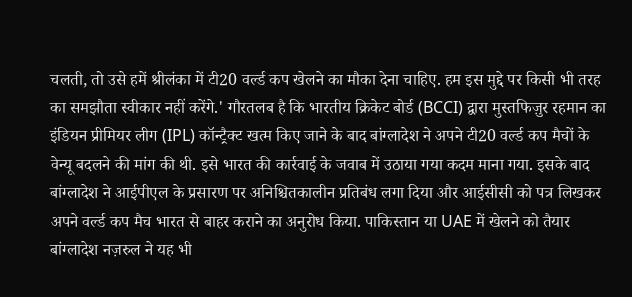चलती, तो उसे हमें श्रीलंका में टी20 वर्ल्ड कप खेलने का मौका देना चाहिए. हम इस मुद्दे पर किसी भी तरह का समझौता स्वीकार नहीं करेंगे.' गौरतलब है कि भारतीय क्रिकेट बोर्ड (BCCI) द्वारा मुस्तफिज़ुर रहमान का इंडियन प्रीमियर लीग (IPL) कॉन्ट्रैक्ट खत्म किए जाने के बाद बांग्लादेश ने अपने टी20 वर्ल्ड कप मैचों के वेन्यू बदलने की मांग की थी. इसे भारत की कार्रवाई के जवाब में उठाया गया कदम माना गया. इसके बाद बांग्लादेश ने आईपीएल के प्रसारण पर अनिश्चितकालीन प्रतिबंध लगा दिया और आईसीसी को पत्र लिखकर अपने वर्ल्ड कप मैच भारत से बाहर कराने का अनुरोध किया. पाकिस्तान या UAE में खेलने को तैयार बांग्लादेश नज़रुल ने यह भी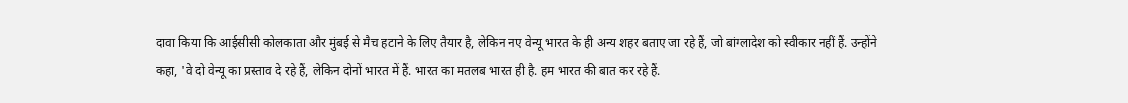दावा किया कि आईसीसी कोलकाता और मुंबई से मैच हटाने के लिए तैयार है, लेकिन नए वेन्यू भारत के ही अन्य शहर बताए जा रहे हैं, जो बांग्लादेश को स्वीकार नहीं हैं. उन्होंने कहा, 'वे दो वेन्यू का प्रस्ताव दे रहे हैं, लेकिन दोनों भारत में हैं. भारत का मतलब भारत ही है. हम भारत की बात कर रहे हैं.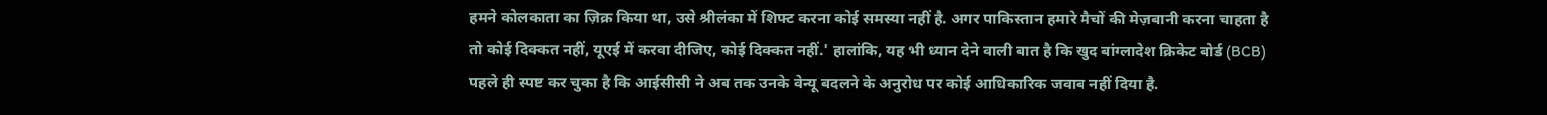हमने कोलकाता का ज़िक्र किया था, उसे श्रीलंका में शिफ्ट करना कोई समस्या नहीं है. अगर पाकिस्तान हमारे मैचों की मेज़बानी करना चाहता है तो कोई दिक्कत नहीं, यूएई में करवा दीजिए, कोई दिक्कत नहीं.' हालांकि, यह भी ध्यान देने वाली बात है कि खुद बांग्लादेश क्रिकेट बोर्ड (BCB) पहले ही स्पष्ट कर चुका है कि आईसीसी ने अब तक उनके वेन्यू बदलने के अनुरोध पर कोई आधिकारिक जवाब नहीं दिया है.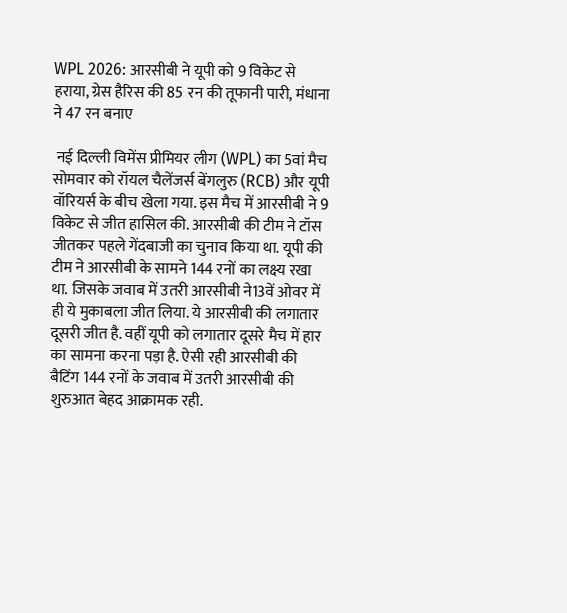WPL 2026: आरसीबी ने यूपी को 9 विकेट से हराया, ग्रेस हैरिस की 85 रन की तूफानी पारी, मंधाना ने 47 रन बनाए

 नई दिल्ली विमेंस प्रीमियर लीग (WPL) का 5वां मैच सोमवार को रॉयल चैलेंजर्स बेंगलुरु (RCB) और यूपी वॉरियर्स के बीच खेला गया. इस मैच में आरसीबी ने 9 विकेट से जीत हासिल की. आरसीबी की टीम ने टॉस जीतकर पहले गेंदबाजी का चुनाव किया था. यूपी की टीम ने आरसीबी के सामने 144 रनों का लक्ष्य रखा था. जिसके जवाब में उतरी आरसीबी ने13वें ओवर में ही ये मुकाबला जीत लिया. ये आरसीबी की लगातार दूसरी जीत है. वहीं यूपी को लगातार दूसरे मैच में हार का सामना करना पड़ा है. ऐसी रही आरसीबी की बैटिंग 144 रनों के जवाब में उतरी आरसीबी की शुरुआत बेहद आक्रामक रही.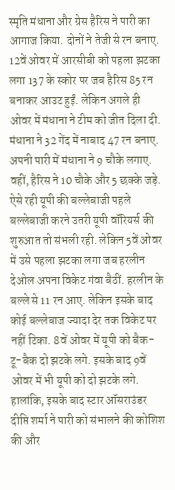स्मृति मंधाना और ग्रेस हैरिस ने पारी का आगाज किया. दोनों ने तेजी से रन बनाए. 12वें ओवर में आरसीबी को पहला झटका लगा 137 के स्कोर पर जब हैरिस 85 रन बनाकर आउट हुईं. लेकिन अगले ही ओवर में मंधाना ने टीम को जीत दिला दी. मंधाना ने 32 गेंद में नाबाद 47 रन बनाए. अपनी पारी में मंधाना ने 9 चौके लगाए. वहीं, हैरिस ने 10 चौके और 5 छक्के जड़े. ऐसे रही यूपी की बल्लेबाजी पहले बल्लेबाजी करने उतरी यूपी वॉरियर्स की शुरुआत तो संभली रही. लेकिन 5वें ओवर में उसे पहला झटका लगा जब हरलीन देओल अपना विकेट गंवा बैठीं. हरलीन के बल्ले से 11 रन आए. लेकिन इसके बाद कोई बल्लेबाज ज्यादा देर तक विकेट पर नहीं टिका. 8वें ओवर में यूपी को बैक-टू-बैक दो झटके लगे. इसके बाद 9वें ओवर में भी यूपी को दो झटके लगे. हालांकि, इसके बाद स्टार ऑसराउंडर दीप्ति शर्मा ने पारी को संभालने की कोशिश की और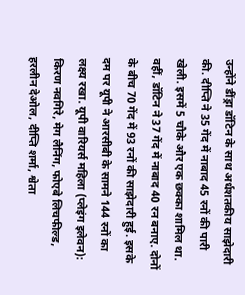उन्होंने डींड्रा डॉटिन के साथ अर्धशतकीय साझेदारी की. दीप्ति ने 35 गेंद में नाबाद 45 रनों की पारी खेली. इसमें 5 चौके और एक छक्का शामिल था. वहीं, डॉटिन ने 37 गेंद में नाबाद 40 रन बनाए. दोनों के बीच 70 गेंद में 93 रनों की साझेदारी हुई. इसके दम पर यूपी ने आरसीबी के सामने 144 रनों का लक्ष्य रखा. यूपी वारियर्स महिला (प्लेइंग इलेवन): किरण नवगिरे, मेग लैनिंग, फोएबे लिचफील्ड, हरलीन देओल, दीप्ति शर्मा, श्वेता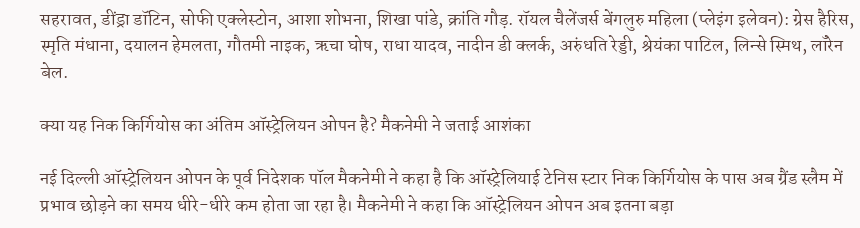सहरावत, डींड्रा डॉटिन, सोफी एक्लेस्टोन, आशा शोभना, शिखा पांडे, क्रांति गौड़. रॉयल चैलेंजर्स बेंगलुरु महिला (प्लेइंग इलेवन): ग्रेस हैरिस, स्मृति मंधाना, दयालन हेमलता, गौतमी नाइक, ऋचा घोष, राधा यादव, नादीन डी क्लर्क, अरुंधति रेड्डी, श्रेयंका पाटिल, लिन्से स्मिथ, लॉरेन बेल.

क्या यह निक किर्गियोस का अंतिम ऑस्ट्रेलियन ओपन है? मैकनेमी ने जताई आशंका

नई दिल्ली ऑस्ट्रेलियन ओपन के पूर्व निदेशक पॉल मैकनेमी ने कहा है कि ऑस्ट्रेलियाई टेनिस स्टार निक किर्गियोस के पास अब ग्रैंड स्लैम में प्रभाव छोड़ने का समय धीरे-धीरे कम होता जा रहा है। मैकनेमी ने कहा कि ऑस्ट्रेलियन ओपन अब इतना बड़ा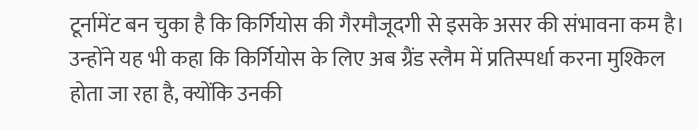टूर्नामेंट बन चुका है कि किर्गियोस की गैरमौजूदगी से इसके असर की संभावना कम है। उन्होंने यह भी कहा कि किर्गियोस के लिए अब ग्रैंड स्लैम में प्रतिस्पर्धा करना मुश्किल होता जा रहा है, क्योंकि उनकी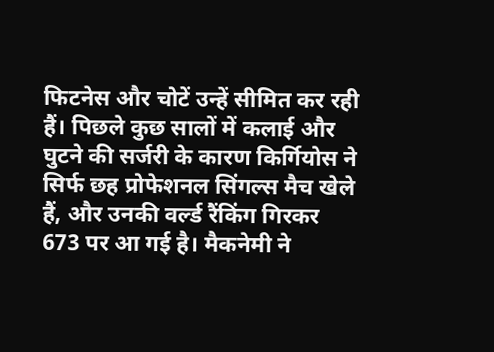फिटनेस और चोटें उन्हें सीमित कर रही हैं। पिछले कुछ सालों में कलाई और घुटने की सर्जरी के कारण किर्गियोस ने सिर्फ छह प्रोफेशनल सिंगल्स मैच खेले हैं, और उनकी वर्ल्ड रैंकिंग गिरकर 673 पर आ गई है। मैकनेमी ने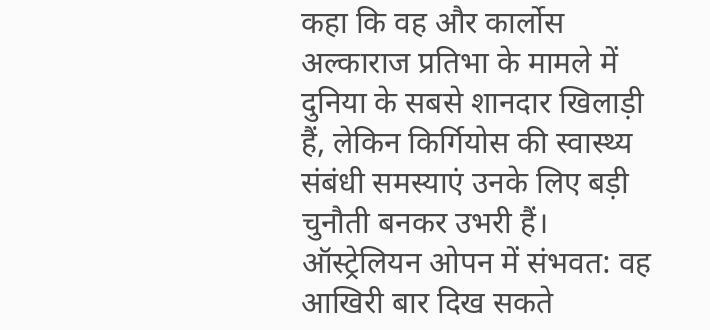कहा कि वह और कार्लोस अल्काराज प्रतिभा के मामले में दुनिया के सबसे शानदार खिलाड़ी हैं, लेकिन किर्गियोस की स्वास्थ्य संबंधी समस्याएं उनके लिए बड़ी चुनौती बनकर उभरी हैं। ऑस्ट्रेलियन ओपन में संभवत: वह आखिरी बार दिख सकते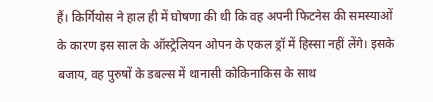हैं। किर्गियोस ने हाल ही में घोषणा की थी कि वह अपनी फिटनेस की समस्याओं के कारण इस साल के ऑस्ट्रेलियन ओपन के एकल ड्रॉ में हिस्सा नहीं लेंगे। इसके बजाय, वह पुरुषों के डबल्स में थानासी कोकिनाकिस के साथ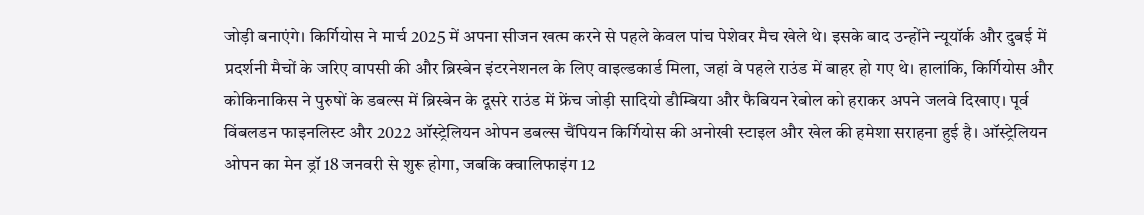जोड़ी बनाएंगे। किर्गियोस ने मार्च 2025 में अपना सीजन खत्म करने से पहले केवल पांच पेशेवर मैच खेले थे। इसके बाद उन्होंने न्यूयॉर्क और दुबई में प्रदर्शनी मैचों के जरिए वापसी की और ब्रिस्बेन इंटरनेशनल के लिए वाइल्डकार्ड मिला, जहां वे पहले राउंड में बाहर हो गए थे। हालांकि, किर्गियोस और कोकिनाकिस ने पुरुषों के डबल्स में ब्रिस्बेन के दूसरे राउंड में फ्रेंच जोड़ी सादियो डौम्बिया और फैबियन रेबोल को हराकर अपने जलवे दिखाए। पूर्व विंबलडन फाइनलिस्ट और 2022 ऑस्ट्रेलियन ओपन डबल्स चैंपियन किर्गियोस की अनोखी स्टाइल और खेल की हमेशा सराहना हुई है। ऑस्ट्रेलियन ओपन का मेन ड्रॉ 18 जनवरी से शुरू होगा, जबकि क्वालिफाइंग 12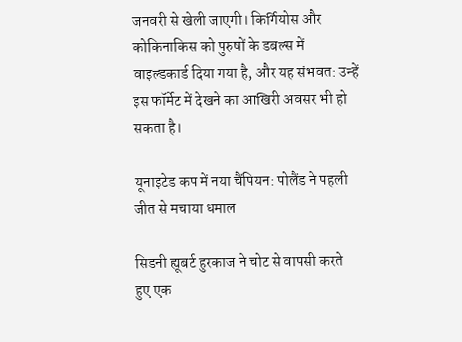जनवरी से खेली जाएगी। किर्गियोस और कोकिनाकिस को पुरुषों के डबल्स में वाइल्डकार्ड दिया गया है, और यह संभवत: उन्हें इस फॉर्मेट में देखने का आखिरी अवसर भी हो सकता है।

यूनाइटेड कप में नया चैंपियन: पोलैंड ने पहली जीत से मचाया धमाल

सिडनी ह्यूबर्ट हुरकाज ने चोट से वापसी करते हुए एक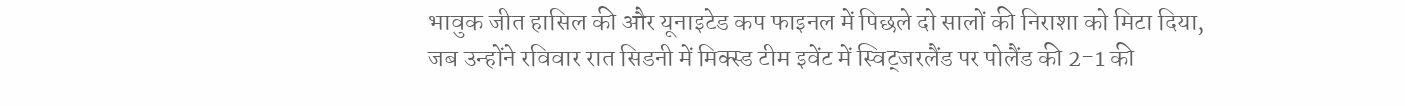भावुक जीत हासिल की और यूनाइटेड कप फाइनल में पिछले दो सालों की निराशा को मिटा दिया, जब उन्होंने रविवार रात सिडनी में मिक्स्ड टीम इवेंट में स्विट्जरलैंड पर पोलैंड की 2-1 की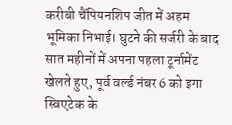करीबी चैंपियनशिप जीत में अहम भूमिका निभाई। घुटने की सर्जरी के बाद सात महीनों में अपना पहला टूर्नामेंट खेलते हुए, पूर्व वर्ल्ड नंबर 6 को इगा स्विएटेक के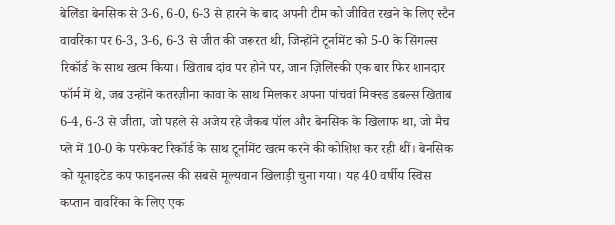बेलिंडा बेनसिक से 3-6, 6-0, 6-3 से हारने के बाद अपनी टीम को जीवित रखने के लिए स्टैन वावरिंका पर 6-3, 3-6, 6-3 से जीत की जरूरत थी, जिन्होंने टूर्नामेंट को 5-0 के सिंगल्स रिकॉर्ड के साथ खत्म किया। खिताब दांव पर होने पर, जान ज़िलिंस्की एक बार फिर शानदार फॉर्म में थे, जब उन्होंने कतरज़ीना कावा के साथ मिलकर अपना पांचवां मिक्स्ड डबल्स खिताब 6-4, 6-3 से जीता, जो पहले से अजेय रहे जैकब पॉल और बेनसिक के खिलाफ था, जो मैच प्ले में 10-0 के परफेक्ट रिकॉर्ड के साथ टूर्नामेंट खत्म करने की कोशिश कर रही थीं। बेनसिक को यूनाइटेड कप फाइनल्स की सबसे मूल्यवान खिलाड़ी चुना गया। यह 40 वर्षीय स्विस कप्तान वावरिंका के लिए एक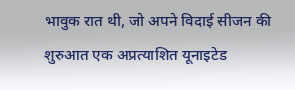भावुक रात थी, जो अपने विदाई सीजन की शुरुआत एक अप्रत्याशित यूनाइटेड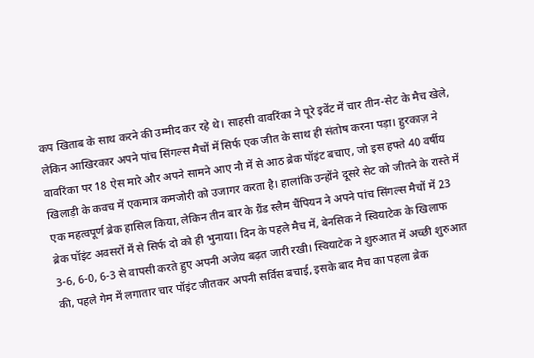कप खिताब के साथ करने की उम्मीद कर रहे थे। साहसी वावरिंका ने पूरे इवेंट में चार तीन-सेट के मैच खेले, लेकिन आखिरकार अपने पांच सिंगल्स मैचों में सिर्फ एक जीत के साथ ही संतोष करना पड़ा। हुरकाज़ ने वावरिंका पर 18 ऐस मारे और अपने सामने आए नौ में से आठ ब्रेक पॉइंट बचाए, जो इस हफ्ते 40 वर्षीय खिलाड़ी के कवच में एकमात्र कमजोरी को उजागर करता है। हालांकि उन्होंने दूसरे सेट को जीतने के रास्ते में एक महत्वपूर्ण ब्रेक हासिल किया, लेकिन तीन बार के ग्रैंड स्लैम चैंपियन ने अपने पांच सिंगल्स मैचों में 23 ब्रेक पॉइंट अवसरों में से सिर्फ दो को ही भुनाया। दिन के पहले मैच में, बेनसिक ने स्वियाटेक के खिलाफ 3-6, 6-0, 6-3 से वापसी करते हुए अपनी अजेय बढ़त जारी रखी। स्वियाटेक ने शुरुआत में अच्छी शुरुआत की, पहले गेम में लगातार चार पॉइंट जीतकर अपनी सर्विस बचाई, इसके बाद मैच का पहला ब्रेक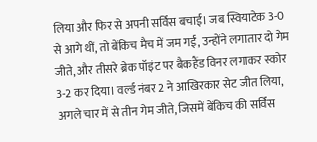लिया और फिर से अपनी सर्विस बचाई। जब स्वियाटेक 3-0 से आगे थीं, तो बेंकिच मैच में जम गईं, उन्होंने लगातार दो गेम जीते, और तीसरे ब्रेक पॉइंट पर बैकहैंड विनर लगाकर स्कोर 3-2 कर दिया। वर्ल्ड नंबर 2 ने आखिरकार सेट जीत लिया, अगले चार में से तीन गेम जीते, जिसमें बेंकिच की सर्विस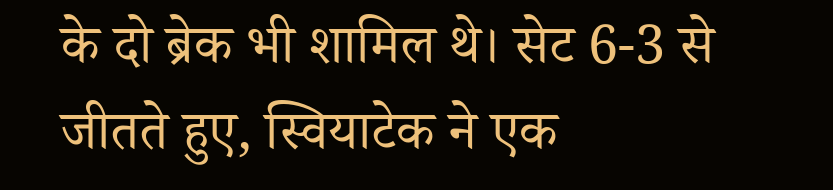के दो ब्रेक भी शामिल थे। सेट 6-3 से जीतते हुए, स्वियाटेक ने एक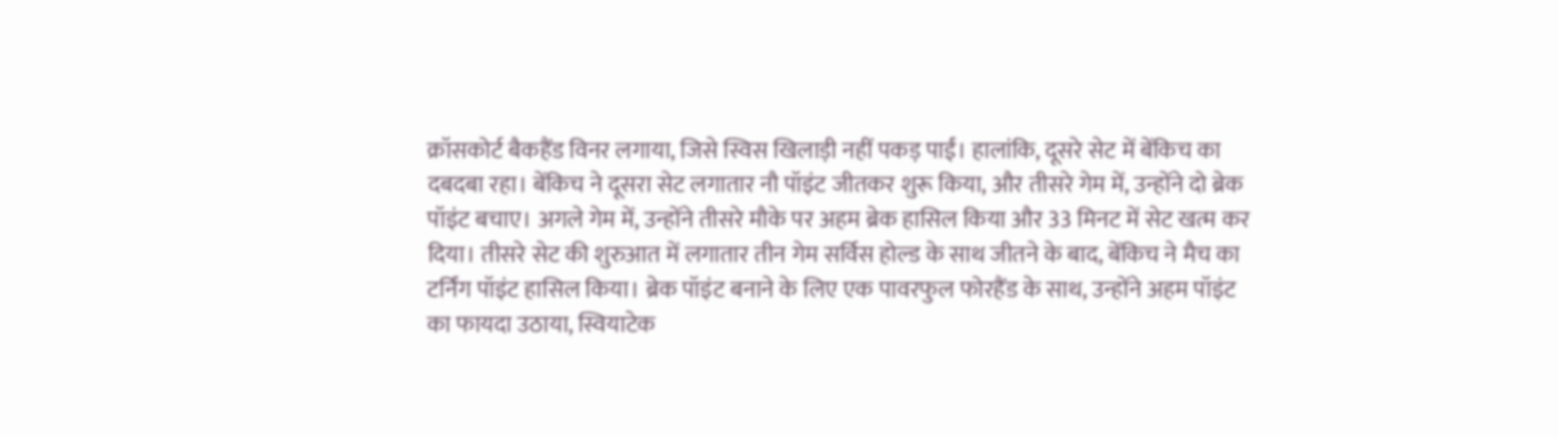क्रॉसकोर्ट बैकहैंड विनर लगाया, जिसे स्विस खिलाड़ी नहीं पकड़ पाईं। हालांकि, दूसरे सेट में बेंकिच का दबदबा रहा। बेंकिच ने दूसरा सेट लगातार नौ पॉइंट जीतकर शुरू किया, और तीसरे गेम में, उन्होंने दो ब्रेक पॉइंट बचाए। अगले गेम में, उन्होंने तीसरे मौके पर अहम ब्रेक हासिल किया और 33 मिनट में सेट खत्म कर दिया। तीसरे सेट की शुरुआत में लगातार तीन गेम सर्विस होल्ड के साथ जीतने के बाद, बेंकिच ने मैच का टर्निंग पॉइंट हासिल किया। ब्रेक पॉइंट बनाने के लिए एक पावरफुल फोरहैंड के साथ, उन्होंने अहम पॉइंट का फायदा उठाया, स्वियाटेक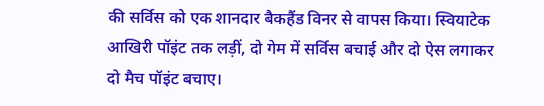की सर्विस को एक शानदार बैकहैंड विनर से वापस किया। स्वियाटेक आखिरी पॉइंट तक लड़ीं, दो गेम में सर्विस बचाई और दो ऐस लगाकर दो मैच पॉइंट बचाए।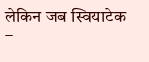लेकिन जब स्वियाटेक –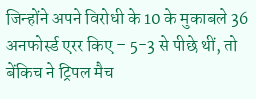जिन्होंने अपने विरोधी के 10 के मुकाबले 36 अनफोर्स्ड एरर किए – 5-3 से पीछे थीं, तो बेंकिच ने ट्रिपल मैच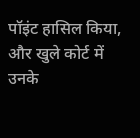पॉइंट हासिल किया, और खुले कोर्ट में उनके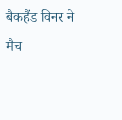बैकहैंड विनर ने मैच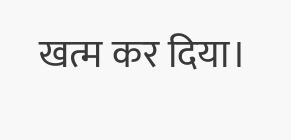खत्म कर दिया।